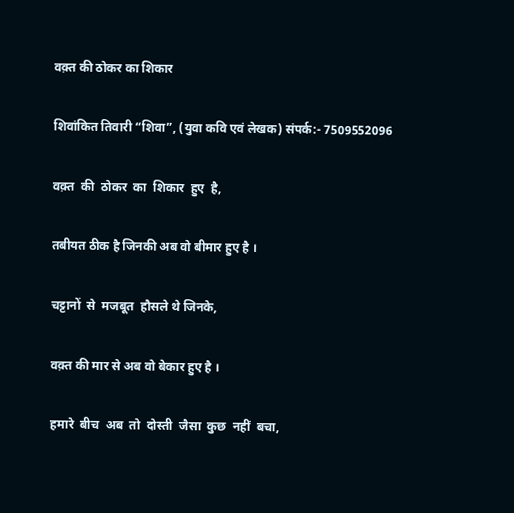वक़्त की ठोकर का शिकार

शिवांकित तिवारी “शिवा”, (युवा कवि एवं लेखक) संपर्क:- 7509552096

वक़्त  की  ठोकर  का  शिकार  हुए  है,

तबीयत ठीक है जिनकी अब वो बीमार हुए है ।

चट्टानों  से  मजबूत  हौसले थे जिनके,

वक़्त की मार से अब वो बेकार हुए है ।

हमारे  बीच  अब  तो  दोस्ती  जैसा  कुछ  नहीं  बचा,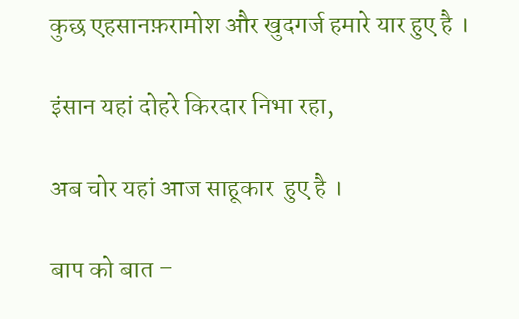कुछ एहसानफ़रामोश और खुदगर्ज हमारे यार हुए है ।

इंसान यहां दोहरे किरदार निभा रहा,

अब चोर यहां आज साहूकार  हुए है ।

बाप को बात –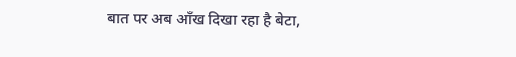बात पर अब आँख दिखा रहा है बेटा,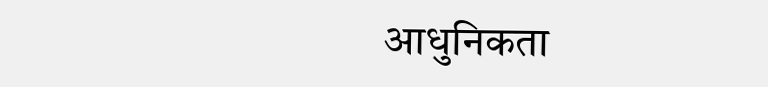आधुनिकता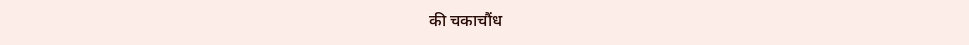की चकाचौंध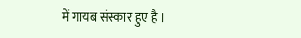में गायब संस्कार हुए है ।